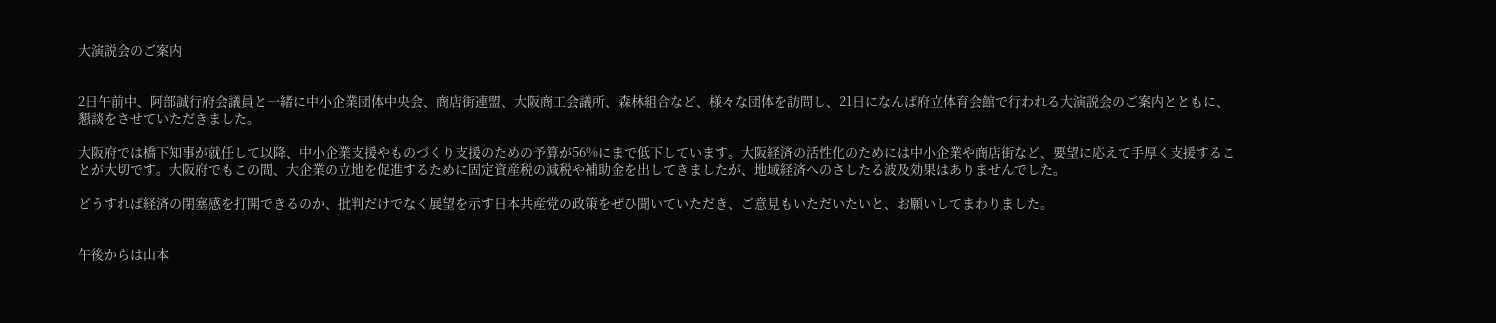大演説会のご案内


2日午前中、阿部誠行府会議員と一緒に中小企業団体中央会、商店街連盟、大阪商工会議所、森林組合など、様々な団体を訪問し、21日になんば府立体育会館で行われる大演説会のご案内とともに、懇談をさせていただきました。

大阪府では橋下知事が就任して以降、中小企業支援やものづくり支援のための予算が56%にまで低下しています。大阪経済の活性化のためには中小企業や商店街など、要望に応えて手厚く支援することが大切です。大阪府でもこの間、大企業の立地を促進するために固定資産税の減税や補助金を出してきましたが、地域経済へのさしたる波及効果はありませんでした。

どうすれば経済の閉塞感を打開できるのか、批判だけでなく展望を示す日本共産党の政策をぜひ聞いていただき、ご意見もいただいたいと、お願いしてまわりました。


午後からは山本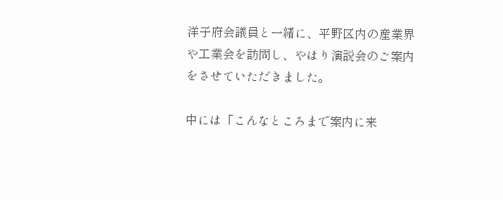洋子府会議員と一緒に、平野区内の産業界や工業会を訪問し、やはり演説会のご案内をさせていただきました。

中には「こんなところまで案内に来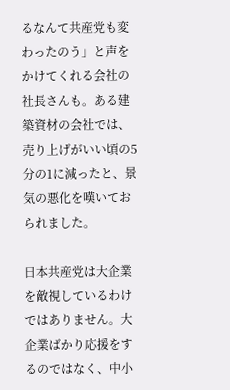るなんて共産党も変わったのう」と声をかけてくれる会社の社長さんも。ある建築資材の会社では、売り上げがいい頃の5分の1に減ったと、景気の悪化を嘆いておられました。

日本共産党は大企業を敵視しているわけではありません。大企業ばかり応援をするのではなく、中小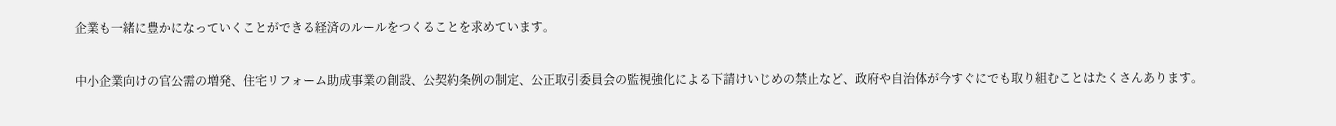企業も一緒に豊かになっていくことができる経済のルールをつくることを求めています。

中小企業向けの官公需の増発、住宅リフォーム助成事業の創設、公契約条例の制定、公正取引委員会の監視強化による下請けいじめの禁止など、政府や自治体が今すぐにでも取り組むことはたくさんあります。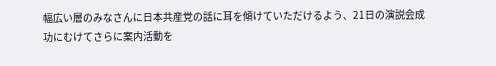幅広い層のみなさんに日本共産党の話に耳を傾けていただけるよう、21日の演説会成功にむけてさらに案内活動を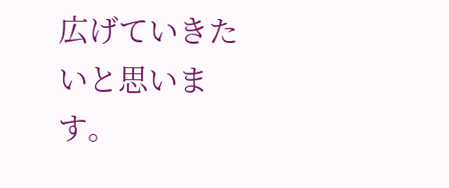広げていきたいと思います。